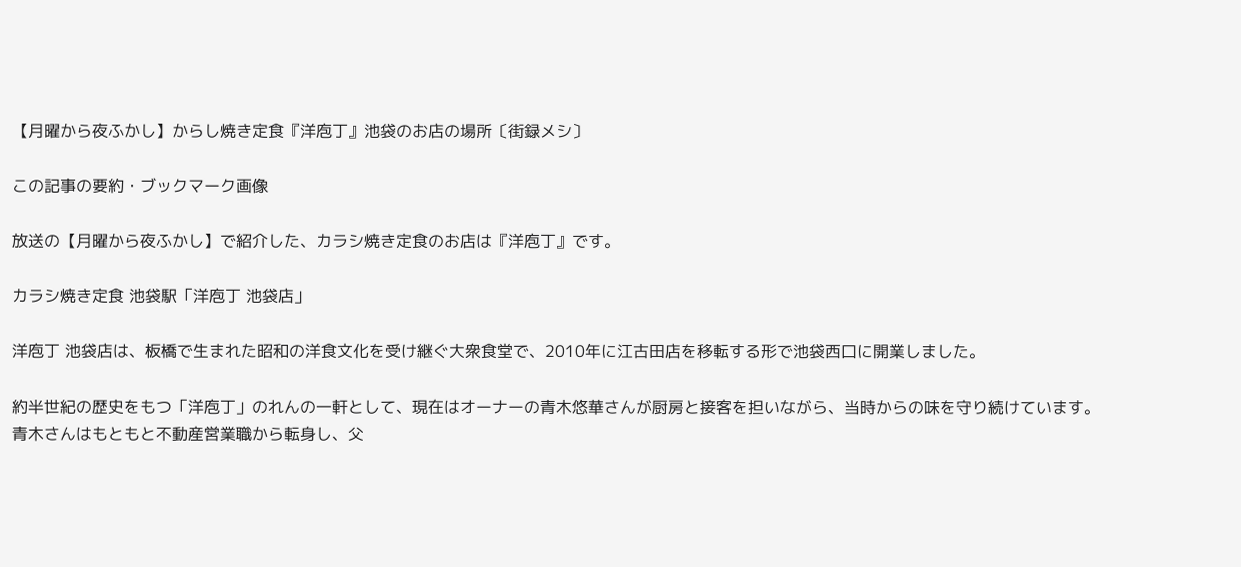【月曜から夜ふかし】からし焼き定食『洋庖丁』池袋のお店の場所〔街録メシ〕

この記事の要約・ブックマーク画像

放送の【月曜から夜ふかし】で紹介した、カラシ焼き定食のお店は『洋庖丁』です。

カラシ焼き定食 池袋駅「洋庖丁 池袋店」

洋庖丁 池袋店は、板橋で生まれた昭和の洋食文化を受け継ぐ大衆食堂で、2010年に江古田店を移転する形で池袋西口に開業しました。

約半世紀の歴史をもつ「洋庖丁」のれんの一軒として、現在はオーナーの青木悠華さんが厨房と接客を担いながら、当時からの味を守り続けています。
青木さんはもともと不動産営業職から転身し、父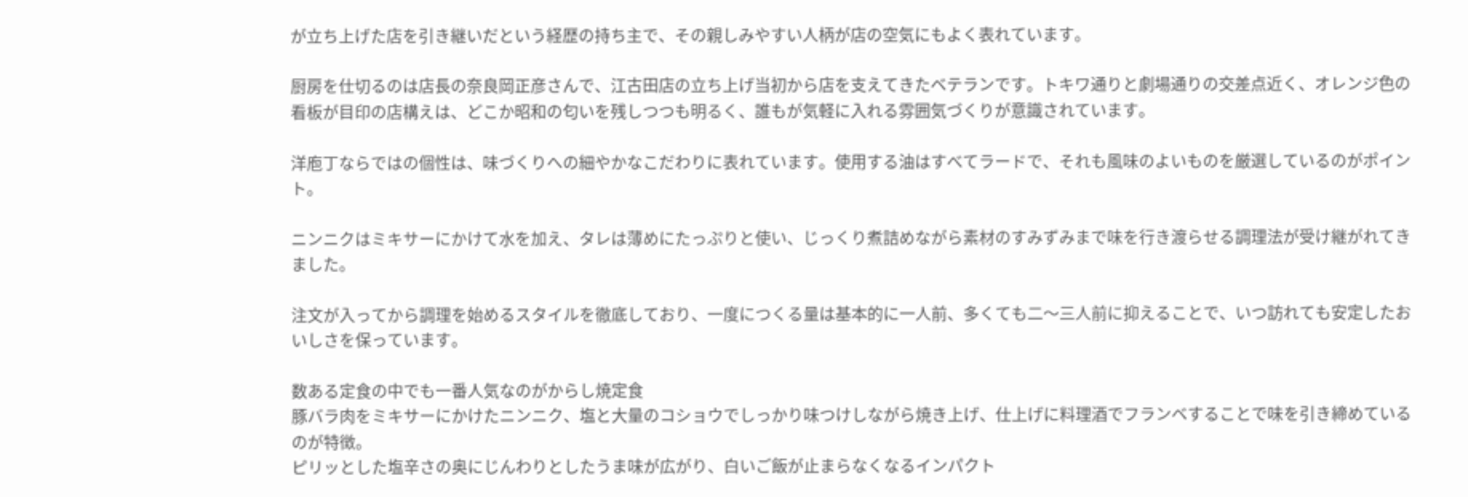が立ち上げた店を引き継いだという経歴の持ち主で、その親しみやすい人柄が店の空気にもよく表れています。

厨房を仕切るのは店長の奈良岡正彦さんで、江古田店の立ち上げ当初から店を支えてきたベテランです。トキワ通りと劇場通りの交差点近く、オレンジ色の看板が目印の店構えは、どこか昭和の匂いを残しつつも明るく、誰もが気軽に入れる雰囲気づくりが意識されています。

洋庖丁ならではの個性は、味づくりへの細やかなこだわりに表れています。使用する油はすべてラードで、それも風味のよいものを厳選しているのがポイント。

ニンニクはミキサーにかけて水を加え、タレは薄めにたっぷりと使い、じっくり煮詰めながら素材のすみずみまで味を行き渡らせる調理法が受け継がれてきました。

注文が入ってから調理を始めるスタイルを徹底しており、一度につくる量は基本的に一人前、多くても二〜三人前に抑えることで、いつ訪れても安定したおいしさを保っています。

数ある定食の中でも一番人気なのがからし焼定食
豚バラ肉をミキサーにかけたニンニク、塩と大量のコショウでしっかり味つけしながら焼き上げ、仕上げに料理酒でフランベすることで味を引き締めているのが特徴。
ピリッとした塩辛さの奥にじんわりとしたうま味が広がり、白いご飯が止まらなくなるインパクト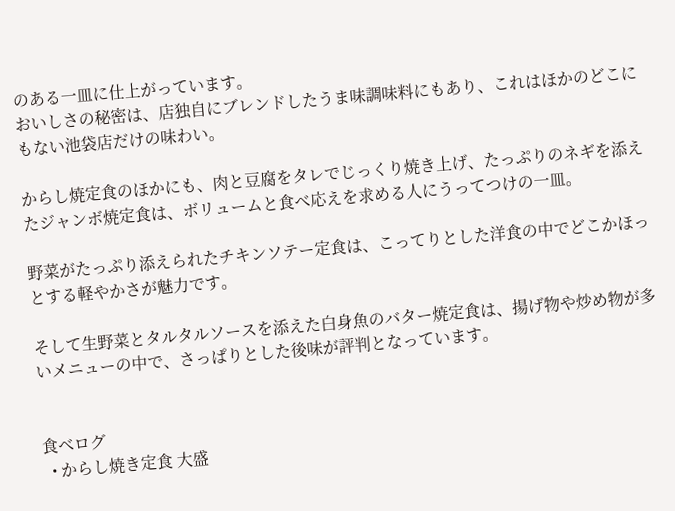のある一皿に仕上がっています。
おいしさの秘密は、店独自にブレンドしたうま味調味料にもあり、これはほかのどこにもない池袋店だけの味わい。

からし焼定食のほかにも、肉と豆腐をタレでじっくり焼き上げ、たっぷりのネギを添えたジャンボ焼定食は、ボリュームと食べ応えを求める人にうってつけの一皿。

野菜がたっぷり添えられたチキンソテー定食は、こってりとした洋食の中でどこかほっとする軽やかさが魅力です。

そして生野菜とタルタルソースを添えた白身魚のバター焼定食は、揚げ物や炒め物が多いメニューの中で、さっぱりとした後味が評判となっています。


食べログ
  • からし焼き定食 大盛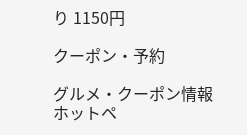り 1150円

クーポン・予約

グルメ・クーポン情報 ホットペ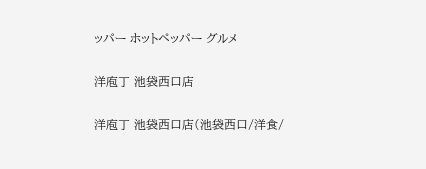ッパー ホットペッパー グルメ

洋庖丁 池袋西口店

洋庖丁 池袋西口店(池袋西口/洋食/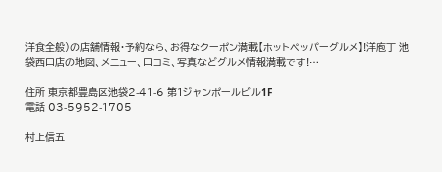洋食全般)の店舗情報・予約なら、お得なクーポン満載【ホットペッパーグルメ】!洋庖丁 池袋西口店の地図、メニュー、口コミ、写真などグルメ情報満載です!…

住所 東京都豊島区池袋2-41-6 第1ジャンポールビル1F
電話 03-5952-1705

村上信五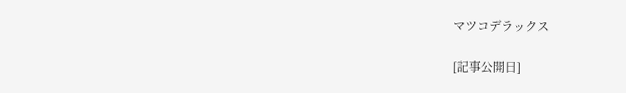マツコデラックス

[記事公開日]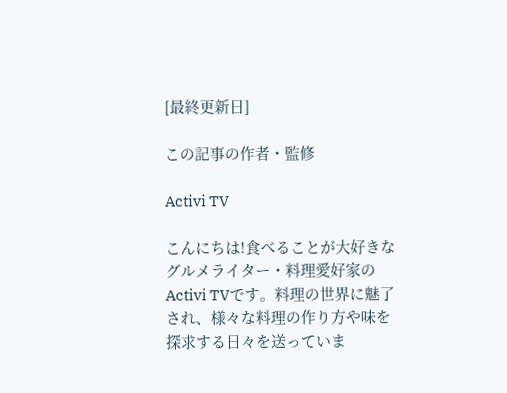[最終更新日]

この記事の作者・監修

Activi TV

こんにちは!食べることが大好きなグルメライター・料理愛好家のActivi TVです。料理の世界に魅了され、様々な料理の作り方や味を探求する日々を送っていま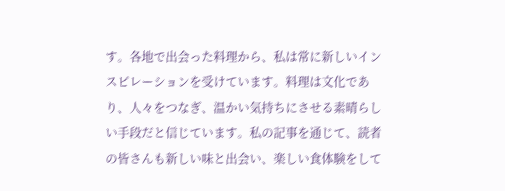す。各地で出会った料理から、私は常に新しいインスピレーションを受けています。料理は文化であり、人々をつなぎ、温かい気持ちにさせる素晴らしい手段だと信じています。私の記事を通じて、読者の皆さんも新しい味と出会い、楽しい食体験をして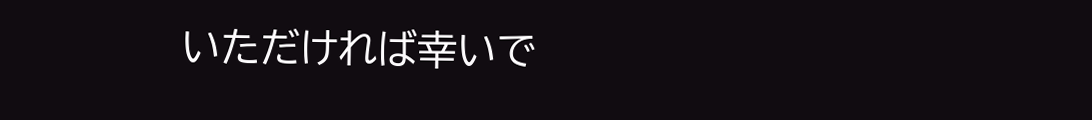いただければ幸いで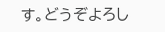す。どうぞよろし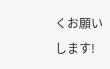くお願いします!